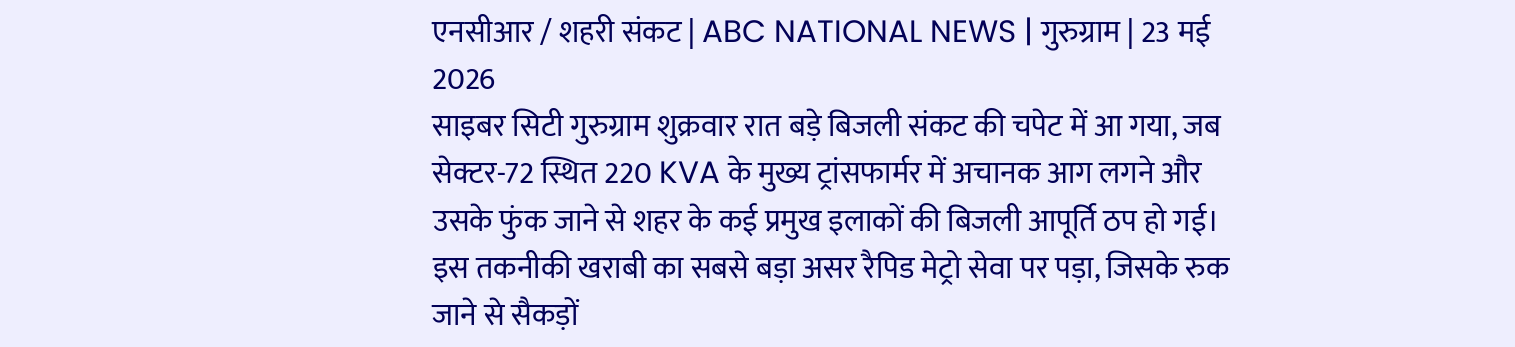एनसीआर / शहरी संकट | ABC NATIONAL NEWS | गुरुग्राम | 23 मई 2026
साइबर सिटी गुरुग्राम शुक्रवार रात बड़े बिजली संकट की चपेट में आ गया, जब सेक्टर-72 स्थित 220 KVA के मुख्य ट्रांसफार्मर में अचानक आग लगने और उसके फुंक जाने से शहर के कई प्रमुख इलाकों की बिजली आपूर्ति ठप हो गई। इस तकनीकी खराबी का सबसे बड़ा असर रैपिड मेट्रो सेवा पर पड़ा, जिसके रुक जाने से सैकड़ों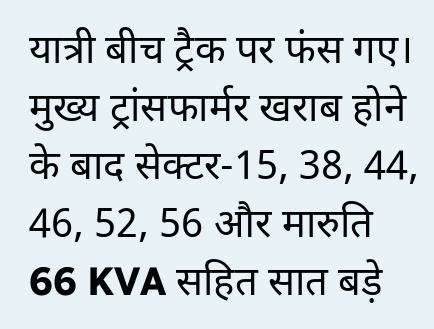यात्री बीच ट्रैक पर फंस गए। मुख्य ट्रांसफार्मर खराब होने के बाद सेक्टर-15, 38, 44, 46, 52, 56 और मारुति 66 KVA सहित सात बड़े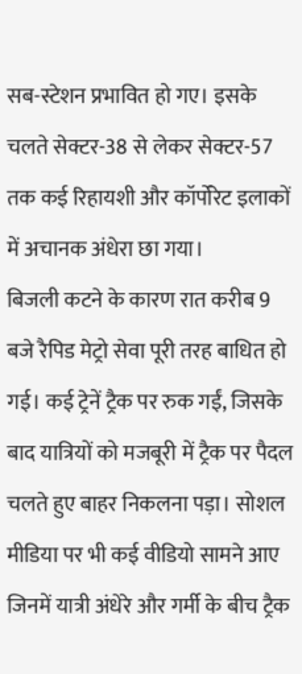सब-स्टेशन प्रभावित हो गए। इसके चलते सेक्टर-38 से लेकर सेक्टर-57 तक कई रिहायशी और कॉर्पोरेट इलाकों में अचानक अंधेरा छा गया।
बिजली कटने के कारण रात करीब 9 बजे रैपिड मेट्रो सेवा पूरी तरह बाधित हो गई। कई ट्रेनें ट्रैक पर रुक गईं, जिसके बाद यात्रियों को मजबूरी में ट्रैक पर पैदल चलते हुए बाहर निकलना पड़ा। सोशल मीडिया पर भी कई वीडियो सामने आए जिनमें यात्री अंधेरे और गर्मी के बीच ट्रैक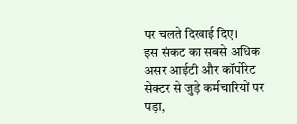पर चलते दिखाई दिए।
इस संकट का सबसे अधिक असर आईटी और कॉर्पोरेट सेक्टर से जुड़े कर्मचारियों पर पड़ा,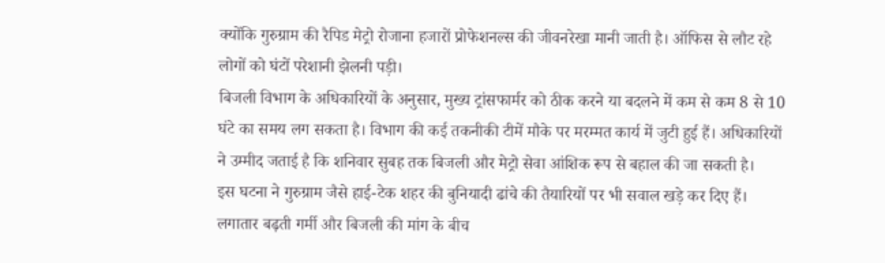क्योंकि गुरुग्राम की रैपिड मेट्रो रोजाना हजारों प्रोफेशनल्स की जीवनरेखा मानी जाती है। ऑफिस से लौट रहे लोगों को घंटों परेशानी झेलनी पड़ी।
बिजली विभाग के अधिकारियों के अनुसार, मुख्य ट्रांसफार्मर को ठीक करने या बदलने में कम से कम 8 से 10 घंटे का समय लग सकता है। विभाग की कई तकनीकी टीमें मौके पर मरम्मत कार्य में जुटी हुई हैं। अधिकारियों ने उम्मीद जताई है कि शनिवार सुबह तक बिजली और मेट्रो सेवा आंशिक रूप से बहाल की जा सकती है।
इस घटना ने गुरुग्राम जैसे हाई-टेक शहर की बुनियादी ढांचे की तैयारियों पर भी सवाल खड़े कर दिए हैं। लगातार बढ़ती गर्मी और बिजली की मांग के बीच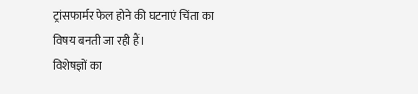ट्रांसफार्मर फेल होने की घटनाएं चिंता का विषय बनती जा रही हैं।
विशेषज्ञों का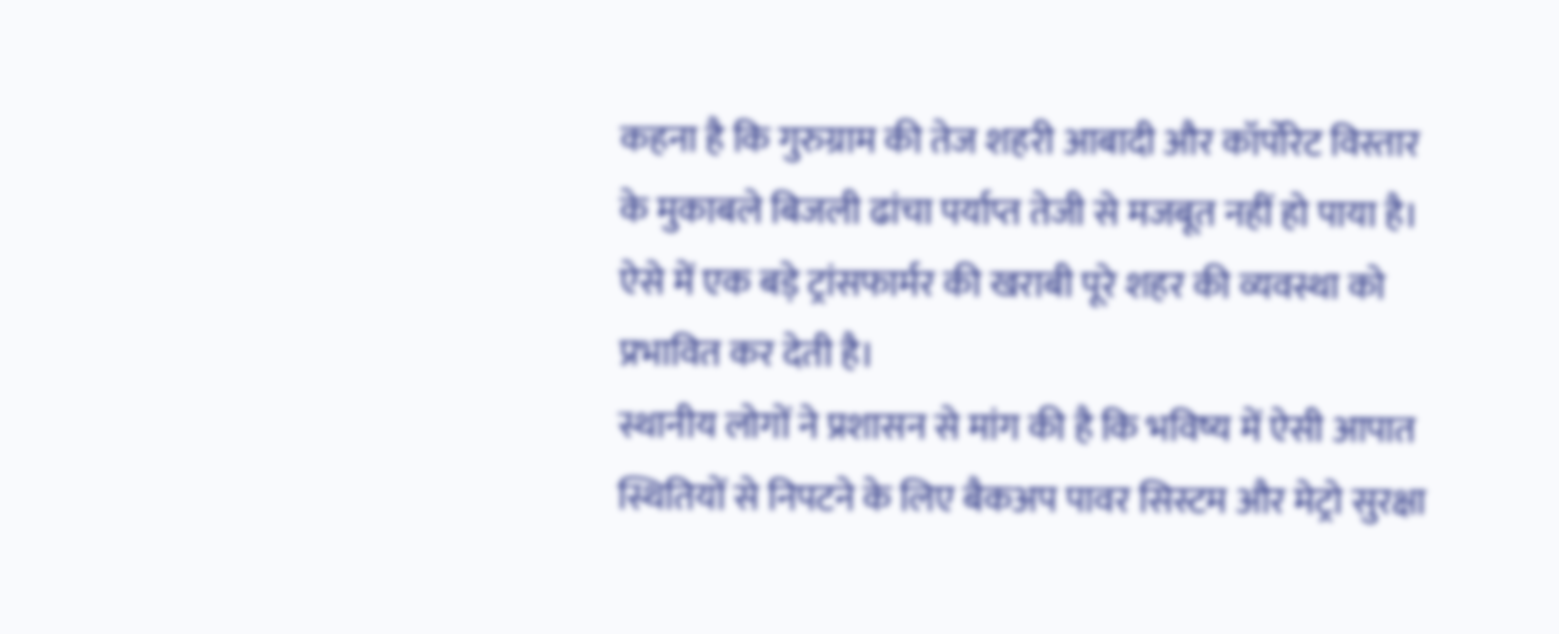कहना है कि गुरुग्राम की तेज शहरी आबादी और कॉर्पोरेट विस्तार के मुकाबले बिजली ढांचा पर्याप्त तेजी से मजबूत नहीं हो पाया है। ऐसे में एक बड़े ट्रांसफार्मर की खराबी पूरे शहर की व्यवस्था को प्रभावित कर देती है।
स्थानीय लोगों ने प्रशासन से मांग की है कि भविष्य में ऐसी आपात स्थितियों से निपटने के लिए बैकअप पावर सिस्टम और मेट्रो सुरक्षा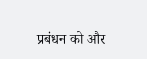प्रबंधन को और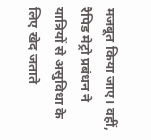मजबूत किया जाए। वहीं, रैपिड मेट्रो प्रबंधन ने यात्रियों से असुविधा के लिए खेद जताते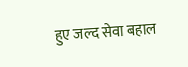हुए जल्द सेवा बहाल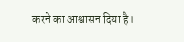करने का आश्वासन दिया है।